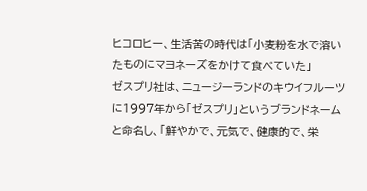ヒコロヒー、生活苦の時代は「小麦粉を水で溶いたものにマヨネーズをかけて食べていた」
ゼスプリ社は、ニュージーランドのキウイフルーツに1997年から「ゼスプリ」というブランドネームと命名し、「鮮やかで、元気で、健康的で、栄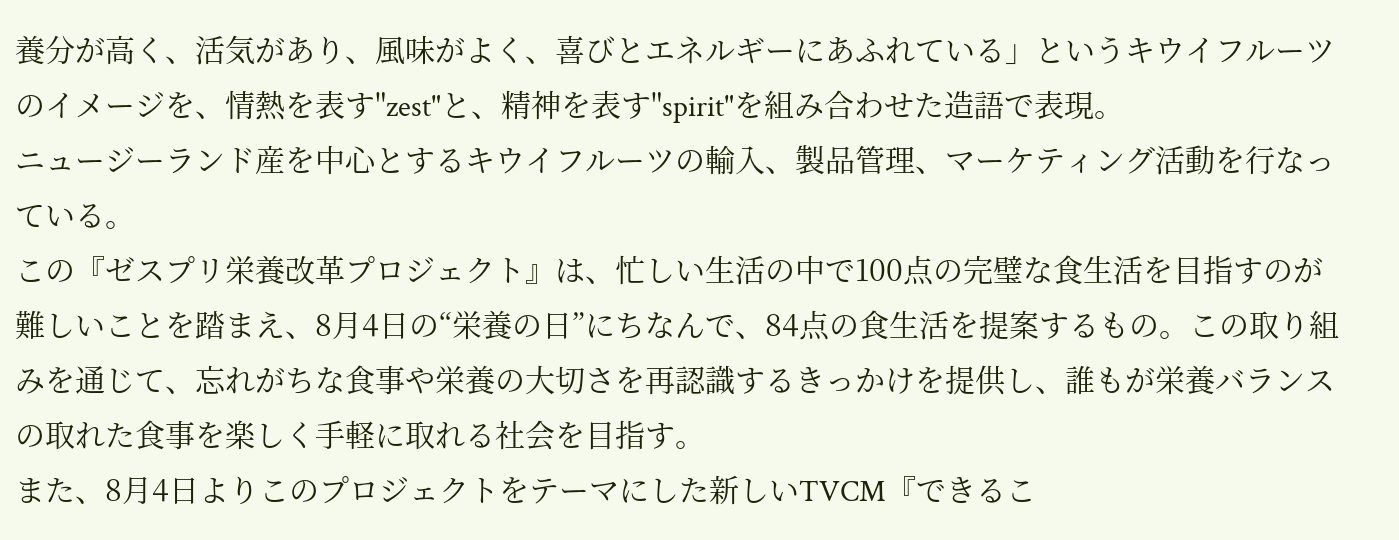養分が高く、活気があり、風味がよく、喜びとエネルギーにあふれている」というキウイフルーツのイメージを、情熱を表す"zest"と、精神を表す"spirit"を組み合わせた造語で表現。
ニュージーランド産を中心とするキウイフルーツの輸入、製品管理、マーケティング活動を行なっている。
この『ゼスプリ栄養改革プロジェクト』は、忙しい生活の中で100点の完璧な食生活を目指すのが難しいことを踏まえ、8月4日の“栄養の日”にちなんで、84点の食生活を提案するもの。この取り組みを通じて、忘れがちな食事や栄養の大切さを再認識するきっかけを提供し、誰もが栄養バランスの取れた食事を楽しく手軽に取れる社会を目指す。
また、8月4日よりこのプロジェクトをテーマにした新しいTVCM『できるこ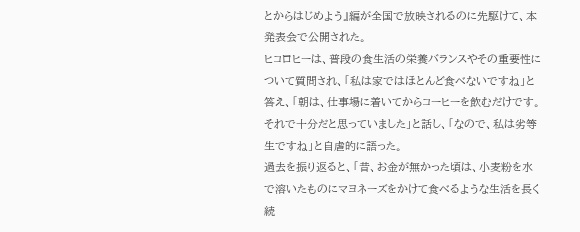とからはじめよう』編が全国で放映されるのに先駆けて、本発表会で公開された。
ヒコロヒーは、普段の食生活の栄養バランスやその重要性について質問され、「私は家ではほとんど食べないですね」と答え、「朝は、仕事場に着いてからコーヒーを飲むだけです。それで十分だと思っていました」と話し、「なので、私は劣等生ですね」と自虐的に語った。
過去を振り返ると、「昔、お金が無かった頃は、小麦粉を水で溶いたものにマヨネーズをかけて食べるような生活を長く続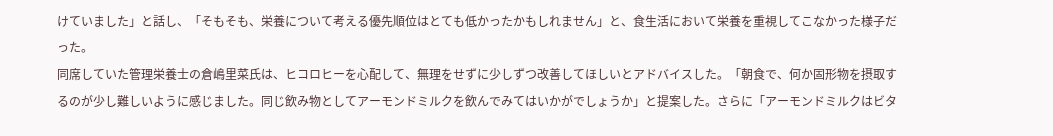けていました」と話し、「そもそも、栄養について考える優先順位はとても低かったかもしれません」と、食生活において栄養を重視してこなかった様子だった。
同席していた管理栄養士の倉嶋里菜氏は、ヒコロヒーを心配して、無理をせずに少しずつ改善してほしいとアドバイスした。「朝食で、何か固形物を摂取するのが少し難しいように感じました。同じ飲み物としてアーモンドミルクを飲んでみてはいかがでしょうか」と提案した。さらに「アーモンドミルクはビタ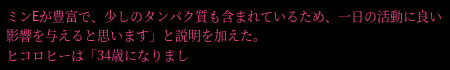ミンEが豊富で、少しのタンパク質も含まれているため、一日の活動に良い影響を与えると思います」と説明を加えた。
ヒコロヒーは「34歳になりまし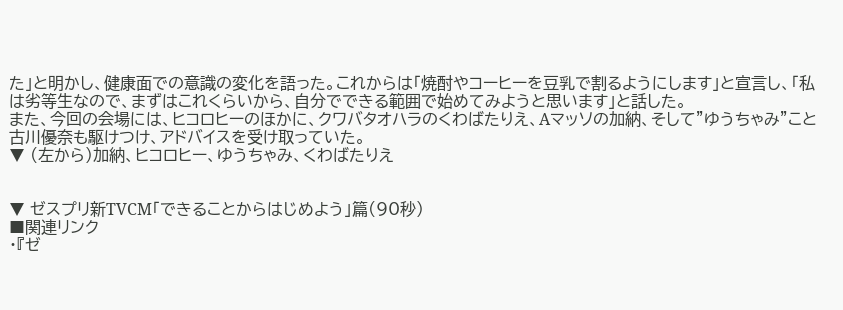た」と明かし、健康面での意識の変化を語った。これからは「焼酎やコーヒーを豆乳で割るようにします」と宣言し、「私は劣等生なので、まずはこれくらいから、自分でできる範囲で始めてみようと思います」と話した。
また、今回の会場には、ヒコロヒーのほかに、クワバタオハラのくわばたりえ、Aマッソの加納、そして"ゆうちゃみ"こと古川優奈も駆けつけ、アドバイスを受け取っていた。
▼ (左から)加納、ヒコロヒー、ゆうちゃみ、くわばたりえ


▼ ゼスプリ新TVCM「できることからはじめよう」篇(90秒)
■関連リンク
・『ゼ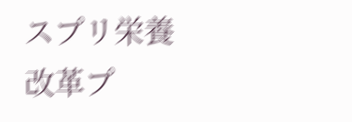スプリ栄養改革プ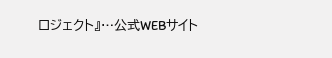ロジェクト』…公式WEBサイト